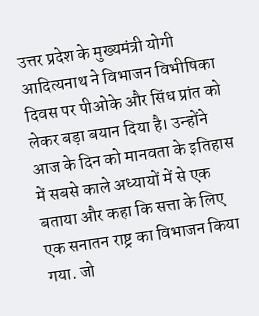उत्तर प्रदेश के मुख्यमंत्री योगी आदित्यनाथ ने विभाजन विभीषिका दिवस पर पीओके और सिंध प्रांत को लेकर बड़ा बयान दिया है। उन्होंने आज के दिन को मानवता के इतिहास में सबसे काले अध्यायों में से एक बताया और कहा कि सत्ता के लिए एक सनातन राष्ट्र का विभाजन किया गया. जो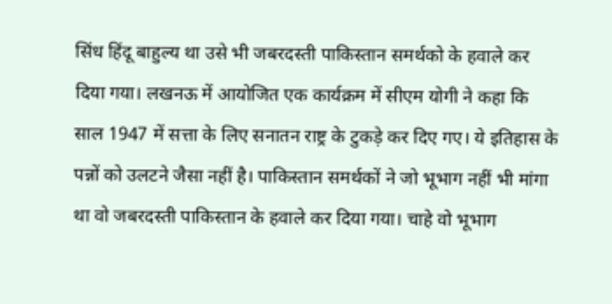सिंध हिंदू बाहुल्य था उसे भी जबरदस्ती पाकिस्तान समर्थको के हवाले कर दिया गया। लखनऊ में आयोजित एक कार्यक्रम में सीएम योगी ने कहा कि साल 1947 में सत्ता के लिए सनातन राष्ट्र के टुकड़े कर दिए गए। ये इतिहास के पन्नों को उलटने जैसा नहीं है। पाकिस्तान समर्थकों ने जो भूभाग नहीं भी मांगा था वो जबरदस्ती पाकिस्तान के हवाले कर दिया गया। चाहे वो भूभाग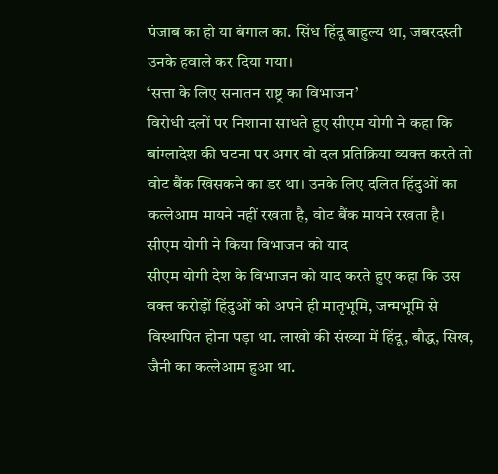पंजाब का हो या बंगाल का. सिंध हिंदू बाहुल्य था, जबरदस्ती उनके हवाले कर दिया गया।
‘सत्ता के लिए सनातन राष्ट्र का विभाजन’
विरोधी दलों पर निशाना साधते हुए सीएम योगी ने कहा कि बांग्लादेश की घटना पर अगर वो दल प्रतिक्रिया व्यक्त करते तो वोट बैंक खिसकने का डर था। उनके लिए दलित हिंदुओं का कत्लेआम मायने नहीं रखता है, वोट बैंक मायने रखता है।
सीएम योगी ने किया विभाजन को याद
सीएम योगी देश के विभाजन को याद करते हुए कहा कि उस वक्त करोड़ों हिंदुओं को अपने ही मातृभूमि, जन्मभूमि से विस्थापित होना पड़ा था. लाखो की संख्या में हिंदू, बौद्ध, सिख, जैनी का कत्लेआम हुआ था.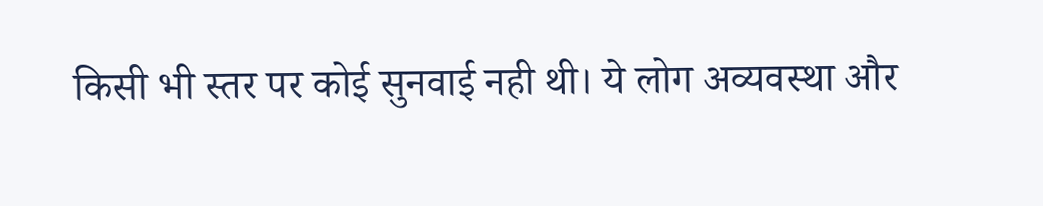किसी भी स्तर पर कोई सुनवाई नही थी। ये लोग अव्यवस्था और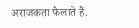अराजकता फैलाते हैं.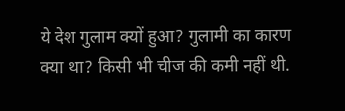ये देश गुलाम क्यों हुआ? गुलामी का कारण क्या था? किसी भी चीज की कमी नहीं थी.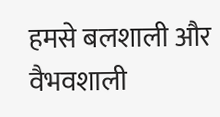हमसे बलशाली और वैभवशाली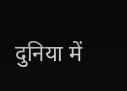दुनिया में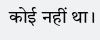कोई नहीं था।